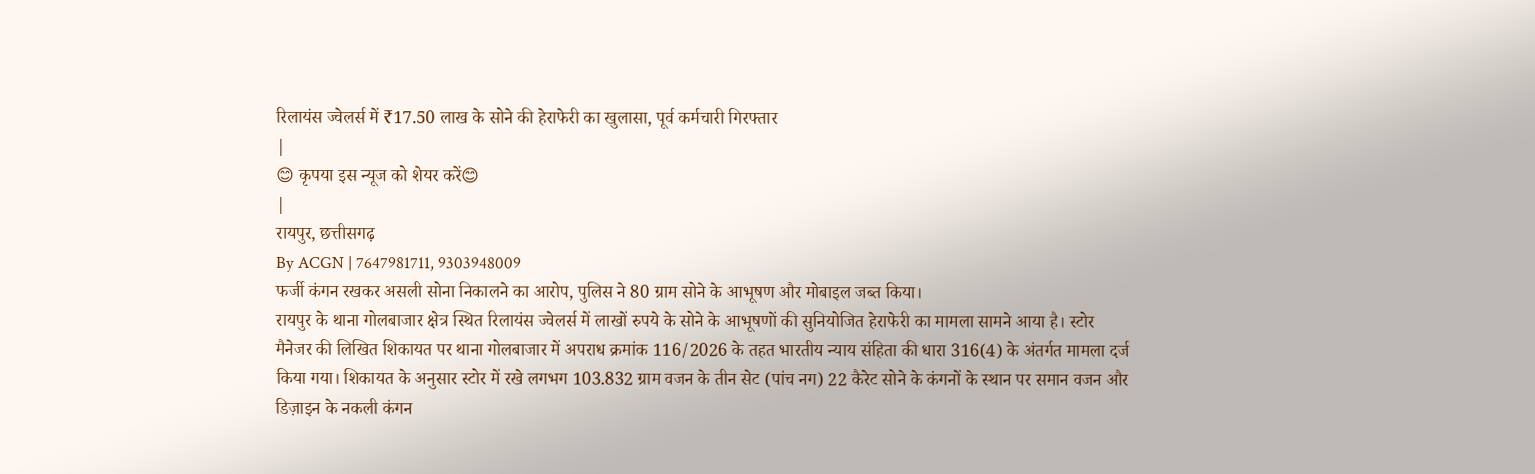रिलायंस ज्वेलर्स में ₹17.50 लाख के सोने की हेराफेरी का खुलासा, पूर्व कर्मचारी गिरफ्तार
|
😊 कृपया इस न्यूज को शेयर करें😊
|
रायपुर, छत्तीसगढ़
By ACGN | 7647981711, 9303948009
फर्जी कंगन रखकर असली सोना निकालने का आरोप, पुलिस ने 80 ग्राम सोने के आभूषण और मोबाइल जब्त किया।
रायपुर के थाना गोलबाजार क्षेत्र स्थित रिलायंस ज्वेलर्स में लाखों रुपये के सोने के आभूषणों की सुनियोजित हेराफेरी का मामला सामने आया है। स्टोर मैनेजर की लिखित शिकायत पर थाना गोलबाजार में अपराध क्रमांक 116/2026 के तहत भारतीय न्याय संहिता की धारा 316(4) के अंतर्गत मामला दर्ज किया गया। शिकायत के अनुसार स्टोर में रखे लगभग 103.832 ग्राम वजन के तीन सेट (पांच नग) 22 कैरेट सोने के कंगनों के स्थान पर समान वजन और डिज़ाइन के नकली कंगन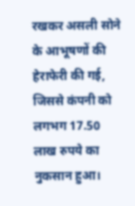रखकर असली सोने के आभूषणों की हेराफेरी की गई, जिससे कंपनी को लगभग 17.50 लाख रुपये का नुकसान हुआ।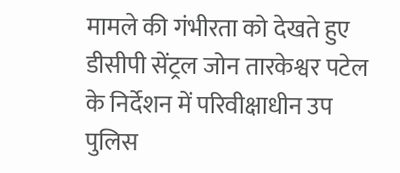मामले की गंभीरता को देखते हुए डीसीपी सेंट्रल जोन तारकेश्वर पटेल के निर्देशन में परिवीक्षाधीन उप पुलिस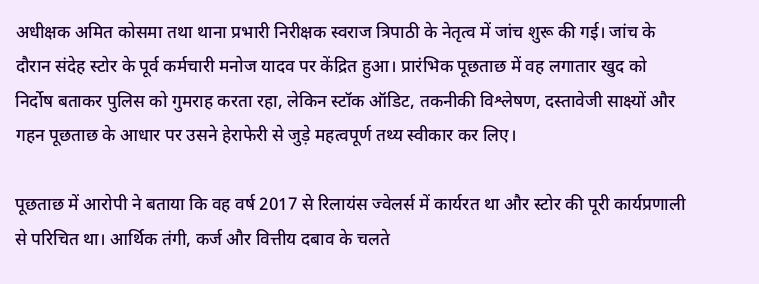अधीक्षक अमित कोसमा तथा थाना प्रभारी निरीक्षक स्वराज त्रिपाठी के नेतृत्व में जांच शुरू की गई। जांच के दौरान संदेह स्टोर के पूर्व कर्मचारी मनोज यादव पर केंद्रित हुआ। प्रारंभिक पूछताछ में वह लगातार खुद को निर्दोष बताकर पुलिस को गुमराह करता रहा, लेकिन स्टॉक ऑडिट, तकनीकी विश्लेषण, दस्तावेजी साक्ष्यों और गहन पूछताछ के आधार पर उसने हेराफेरी से जुड़े महत्वपूर्ण तथ्य स्वीकार कर लिए।

पूछताछ में आरोपी ने बताया कि वह वर्ष 2017 से रिलायंस ज्वेलर्स में कार्यरत था और स्टोर की पूरी कार्यप्रणाली से परिचित था। आर्थिक तंगी, कर्ज और वित्तीय दबाव के चलते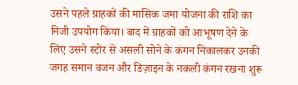उसने पहले ग्राहकों की मासिक जमा योजना की राशि का निजी उपयोग किया। बाद में ग्राहकों को आभूषण देने के लिए उसने स्टोर से असली सोने के कंगन निकालकर उनकी जगह समान वजन और डिज़ाइन के नकली कंगन रखना शुरू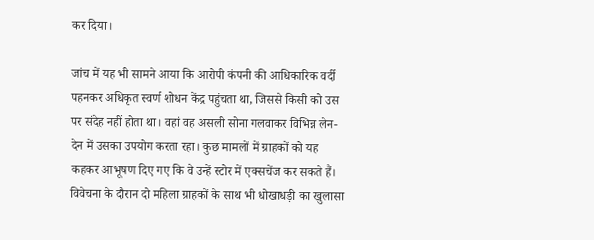कर दिया।

जांच में यह भी सामने आया कि आरोपी कंपनी की आधिकारिक वर्दी पहनकर अधिकृत स्वर्ण शोधन केंद्र पहुंचता था, जिससे किसी को उस पर संदेह नहीं होता था। वहां वह असली सोना गलवाकर विभिन्न लेन-देन में उसका उपयोग करता रहा। कुछ मामलों में ग्राहकों को यह कहकर आभूषण दिए गए कि वे उन्हें स्टोर में एक्सचेंज कर सकते हैं।
विवेचना के दौरान दो महिला ग्राहकों के साथ भी धोखाधड़ी का खुलासा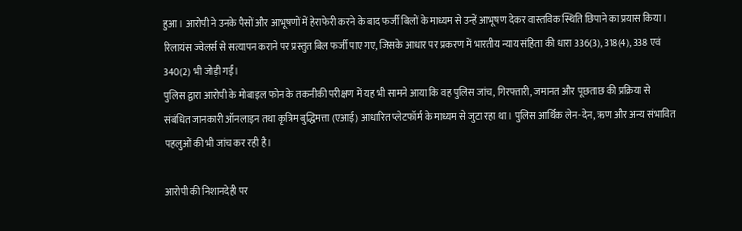हुआ। आरोपी ने उनके पैसों और आभूषणों में हेराफेरी करने के बाद फर्जी बिलों के माध्यम से उन्हें आभूषण देकर वास्तविक स्थिति छिपाने का प्रयास किया। रिलायंस ज्वेलर्स से सत्यापन कराने पर प्रस्तुत बिल फर्जी पाए गए, जिसके आधार पर प्रकरण में भारतीय न्याय संहिता की धारा 336(3), 318(4), 338 एवं 340(2) भी जोड़ी गईं।
पुलिस द्वारा आरोपी के मोबाइल फोन के तकनीकी परीक्षण में यह भी सामने आया कि वह पुलिस जांच, गिरफ्तारी, जमानत और पूछताछ की प्रक्रिया से संबंधित जानकारी ऑनलाइन तथा कृत्रिम बुद्धिमत्ता (एआई) आधारित प्लेटफॉर्म के माध्यम से जुटा रहा था। पुलिस आर्थिक लेन-देन, ऋण और अन्य संभावित पहलुओं की भी जांच कर रही है।

आरोपी की निशानदेही पर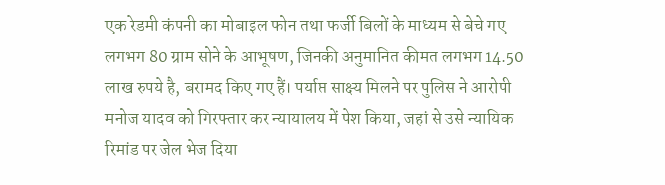एक रेडमी कंपनी का मोबाइल फोन तथा फर्जी बिलों के माध्यम से बेचे गए लगभग 80 ग्राम सोने के आभूषण, जिनकी अनुमानित कीमत लगभग 14.50 लाख रुपये है, बरामद किए गए हैं। पर्याप्त साक्ष्य मिलने पर पुलिस ने आरोपी मनोज यादव को गिरफ्तार कर न्यायालय में पेश किया, जहां से उसे न्यायिक रिमांड पर जेल भेज दिया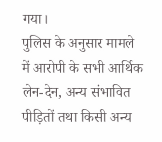गया।
पुलिस के अनुसार मामले में आरोपी के सभी आर्थिक लेन-देन, अन्य संभावित पीड़ितों तथा किसी अन्य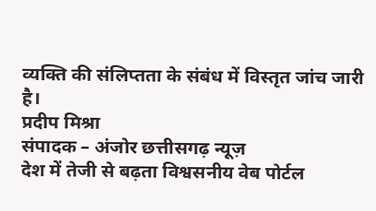व्यक्ति की संलिप्तता के संबंध में विस्तृत जांच जारी है।
प्रदीप मिश्रा
संपादक – अंजोर छत्तीसगढ़ न्यूज़
देश में तेजी से बढ़ता विश्वसनीय वेब पोर्टल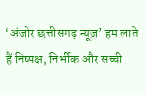‘अंजोर छत्तीसगढ़ न्यूज़’ हम लाते हैं निष्पक्ष, निर्भीक और सच्ची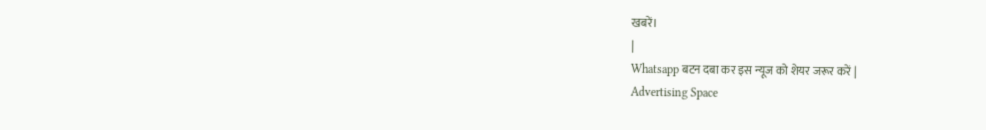खबरें।
|
Whatsapp बटन दबा कर इस न्यूज को शेयर जरूर करें |
Advertising Space